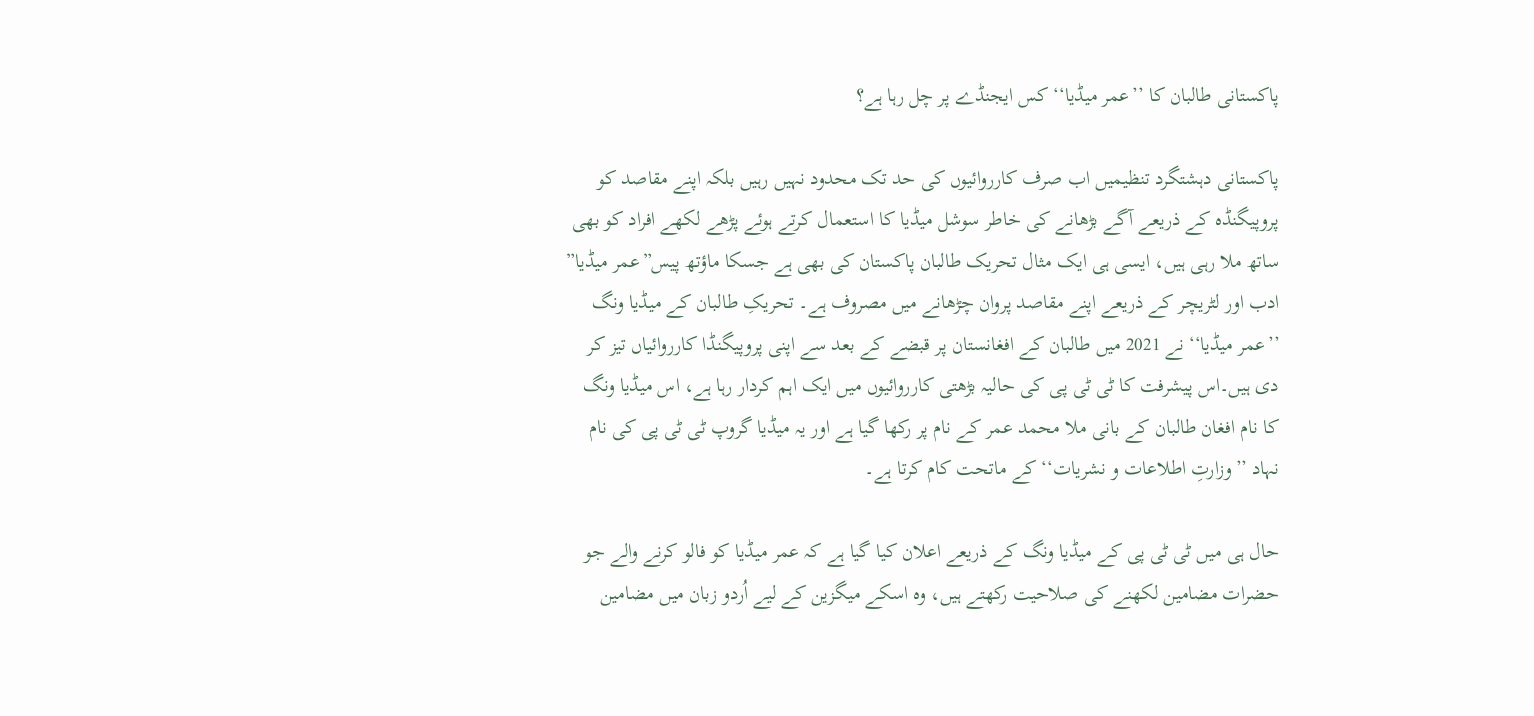پاکستانی طالبان کا ’’عمر میڈیا‘‘ کس ایجنڈے پر چل رہا ہے؟

پاکستانی دہشتگرد تنظیمیں اب صرف کارروائیوں کی حد تک محدود نہیں رہیں بلکہ اپنے مقاصد کو پروپیگنڈہ کے ذریعے آگے بڑھانے کی خاطر سوشل میڈیا کا استعمال کرتے ہوئے پڑھے لکھے افراد کو بھی ساتھ ملا رہی ہیں، ایسی ہی ایک مثال تحریک طالبان پاکستان کی بھی ہے جسکا ماؤتھ پیس”عمر میڈیا” ادب اور لٹریچر کے ذریعے اپنے مقاصد پروان چڑھانے میں مصروف ہے۔ تحریکِ طالبان کے میڈیا ونگ ’’عمر میڈیا‘‘ نے 2021 میں طالبان کے افغانستان پر قبضے کے بعد سے اپنی پروپیگنڈا کارروائیاں تیز کر دی ہیں۔اس پیشرفت کا ٹی ٹی پی کی حالیہ بڑھتی کارروائیوں میں ایک اہم کردار رہا ہے، اس میڈیا ونگ کا نام افغان طالبان کے بانی ملا محمد عمر کے نام پر رکھا گیا ہے اور یہ میڈیا گروپ ٹی ٹی پی کی نام نہاد ’’وزارتِ اطلاعات و نشریات‘‘ کے ماتحت کام کرتا ہے۔

حال ہی میں ٹی ٹی پی کے میڈیا ونگ کے ذریعے اعلان کیا گیا ہے کہ عمر میڈیا کو فالو کرنے والے جو حضرات مضامین لکھنے کی صلاحیت رکھتے ہیں، وہ اسکے میگزین کے لیے اُردو زبان میں مضامین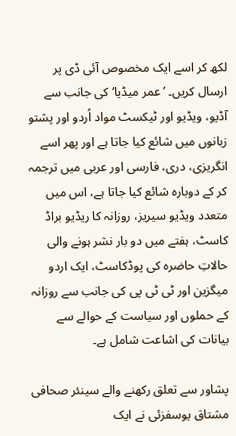لکھ کر اسے ایک مخصوص آئی ڈی پر ارسال کریں۔ ’عمر میڈیا‘ کی جانب سے آڈیو، ویڈیو اور ٹیکسٹ مواد اُردو اور پشتو زبانوں میں شائع کیا جاتا ہے اور پھر اسے انگریزی، دری، فارسی اور عربی میں ترجمہ کر کے دوبارہ شائع کیا جاتا ہے، اس میں متعدد ویڈیو سیریز، روزانہ کا ریڈیو براڈ کاسٹ، ہفتے میں دو بار نشر ہونے والی حالاتِ حاضرہ کی پوڈکاسٹ، ایک اردو میگزین اور ٹی ٹی پی کی جانب سے روزانہ کے حملوں اور سیاست کے حوالے سے بیانات کی اشاعت شامل ہے۔

پشاور سے تعلق رکھنے والے سینئر صحافی مشتاق یوسفزئی نے ایک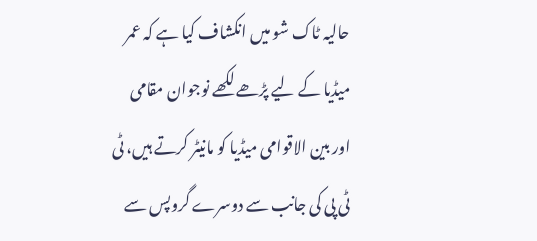حالیہ ٹاک شو میں انکشاف کیا ہے کہ عمر میڈیا کے لیے پڑھے لکھے نوجوان مقامی اور بین الاقوامی میڈیا کو مانیٹر کرتے ہیں، ٹی ٹی پی کی جانب سے دوسرے گروپس سے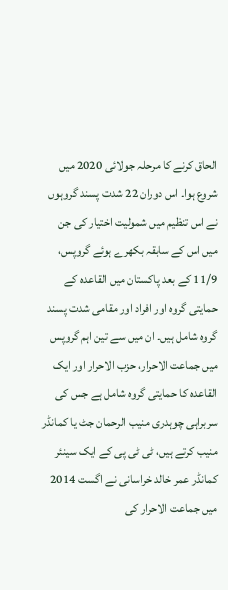الحاق کرنے کا مرحلہ جولائی 2020 میں شروع ہوا۔ اس دوران 22 شدت پسند گروہوں نے اس تنظیم میں شمولیت اختیار کی جن میں اس کے سابقہ بکھرے ہوئے گروپس، 11/9 کے بعد پاکستان میں القاعدہ کے حمایتی گروہ اور افراد اور مقامی شدت پسند گروہ شامل ہیں۔ ان میں سے تین اہم گروپس میں جماعت الاحرار، حزب الاحرار اور ایک القاعدہ کا حمایتی گروہ شامل ہے جس کی سربراہی چوہدری منیب الرحمان جٹ یا کمانڈر منیب کرتے ہیں، ٹی ٹی پی کے ایک سینئر کمانڈر عمر خالد خراسانی نے اگست 2014 میں جماعت الاحرار کی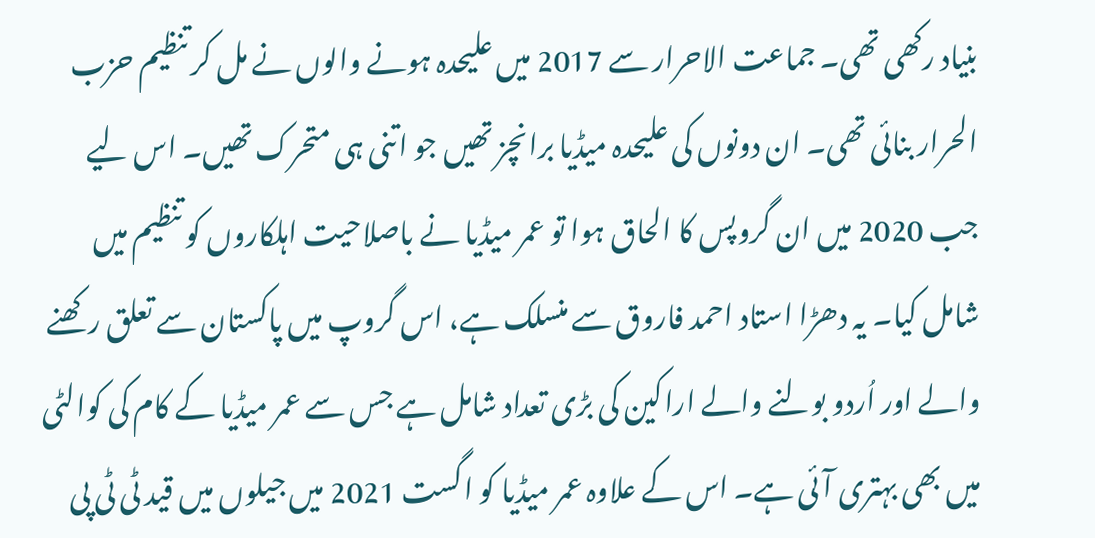بنیاد رکھی تھی۔ جماعت الاحرار سے 2017 میں علیحدہ ہونے والوں نے مل کر تنظیم حزب الحرار بنائی تھی۔ ان دونوں کی علیحدہ میڈیا برانچز تھیں جو اتنی ہی متحرک تھیں۔ اس لیے جب 2020 میں ان گروپس کا الحاق ہوا تو عمر میڈیا نے باصلاحیت اہلکاروں کو تنظیم میں شامل کیا۔ یہ دھڑا استاد احمد فاروق سے منسلک ہے، اس گروپ میں پاکستان سے تعلق رکھنے والے اور اُردو بولنے والے اراکین کی بڑی تعداد شامل ہے جس سے عمر میڈیا کے کام کی کوالٹی میں بھی بہتری آئی ہے۔ اس کے علاوہ عمر میڈیا کو اگست 2021 میں جیلوں میں قید ٹی ٹی پی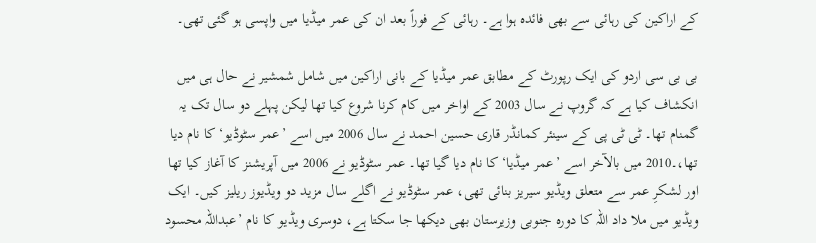کے اراکین کی رہائی سے بھی فائدہ ہوا ہے۔ رہائی کے فوراً بعد ان کی عمر میڈیا میں واپسی ہو گئی تھی۔

بی بی سی اردو کی ایک رپورٹ کے مطابق عمر میڈیا کے بانی اراکین میں شامل شمشیر نے حال ہی میں انکشاف کیا ہے کہ گروپ نے سال 2003 کے اواخر میں کام کرنا شروع کیا تھا لیکن پہلے دو سال تک یہ گمنام تھا۔ ٹی ٹی پی کے سینئر کمانڈر قاری حسین احمد نے سال 2006 میں اسے ’عمر سٹوڈیو‘ کا نام دیا تھا،۔2010 میں بالآخر اسے ’عمر میڈیا‘ کا نام دیا گیا تھا۔ عمر سٹوڈیو نے 2006 میں آپریشنز کا آغاز کیا تھا اور لشکرِ عمر سے متعلق ویڈیو سیریز بنائی تھی، عمر سٹوڈیو نے اگلے سال مزید دو ویڈیوز ریلیز کیں۔ ایک ویڈیو میں ملا داد اللہ کا دورہ جنوبی وزیرستان بھی دیکھا جا سکتا ہے، دوسری ویڈیو کا نام ’عبداللہ محسود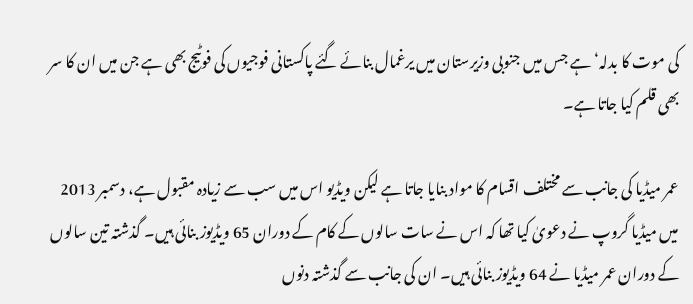کی موت کا بدلہ‘ ہے جس میں جنوبی وزیرستان میں یرغمال بنائے گئے پاکستانی فوجیوں کی فوٹیج بھی ہے جن میں ان کا سر بھی قلم کیا جاتا ہے۔

عمر میڈیا کی جانب سے مختلف اقسام کا مواد بنایا جاتا ہے لیکن ویڈیو اس میں سب سے زیادہ مقبول ہے، دسمبر 2013 میں میڈیا گروپ نے دعویٰ کیا تھا کہ اس نے سات سالوں کے کام کے دوران 65 ویڈیوز بنائی ہیں۔ گذشتہ تین سالوں کے دوران عمر میڈیا نے 64 ویڈیوز بنائی ہیں۔ ان کی جانب سے گذشتہ دنوں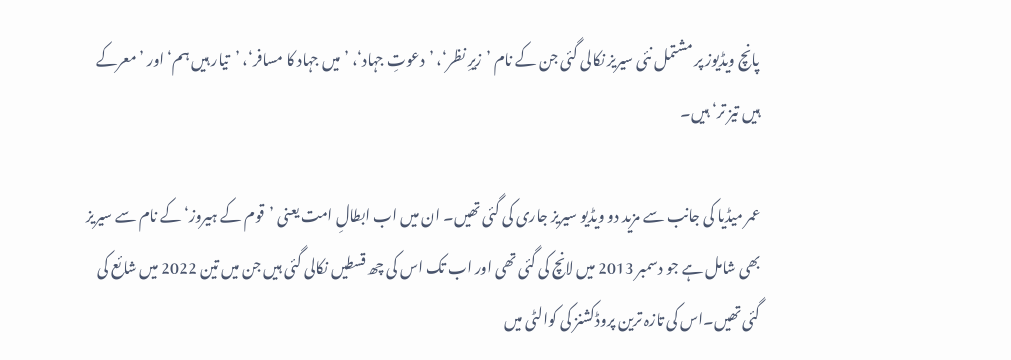پانچ ویڈیوز پر مشتمل نئی سیریز نکالی گئی جن کے نام ’زیرِ نظر‘، ’دعوتِ جہاد‘، ’میں جہاد کا مسافر‘، ’تیار ہیں ہم‘ اور ’معرکے ہیں تیز تر‘ ہیں۔

عمر میڈیا کی جانب سے مزید دو ویڈیو سیریز جاری کی گئی تھیں۔ ان میں اب ابطالِ امت یعنی ’قوم کے ہیروز‘ کے نام سے سیریز بھی شامل ہے جو دسمبر 2013 میں لانچ کی گئی تھی اور اب تک اس کی چھ قسطیں نکالی گئی ہیں جن میں تین 2022 میں شائع کی گئی تھیں۔اس کی تازہ ترین پروڈکشنز کی کوالٹی میں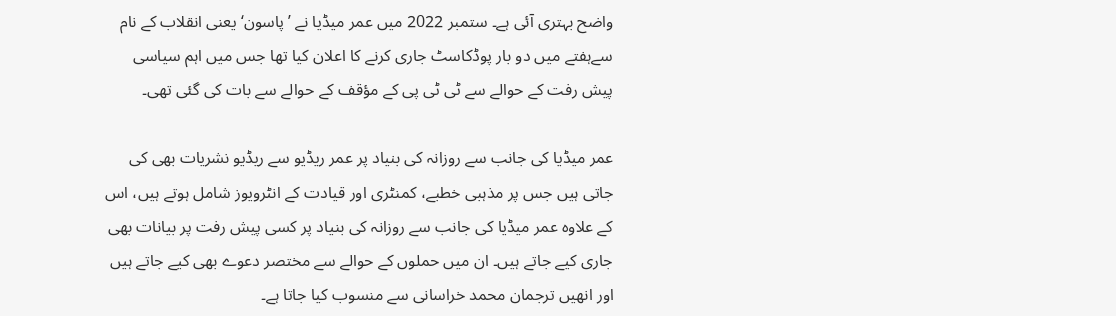واضح بہتری آئی ہے۔ ستمبر 2022 میں عمر میڈیا نے ’پاسون‘ یعنی انقلاب کے نام  سےہفتے میں دو بار پوڈکاسٹ جاری کرنے کا اعلان کیا تھا جس میں اہم سیاسی پیش رفت کے حوالے سے ٹی ٹی پی کے مؤقف کے حوالے سے بات کی گئی تھی۔

عمر میڈیا کی جانب سے روزانہ کی بنیاد پر عمر ریڈیو سے ریڈیو نشریات بھی کی جاتی ہیں جس پر مذہبی خطبے، کمنٹری اور قیادت کے انٹرویوز شامل ہوتے ہیں، اس کے علاوہ عمر میڈیا کی جانب سے روزانہ کی بنیاد پر کسی پیش رفت پر بیانات بھی جاری کیے جاتے ہیں۔ ان میں حملوں کے حوالے سے مختصر دعوے بھی کیے جاتے ہیں اور انھیں ترجمان محمد خراسانی سے منسوب کیا جاتا ہے۔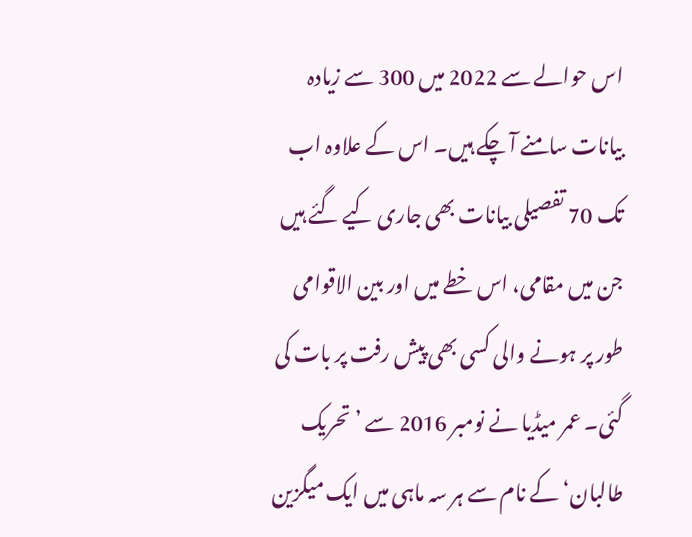اس حوالے سے 2022 میں 300 سے زیادہ بیانات سامنے آ چکے ہیں۔ اس کے علاوہ اب تک 70 تفصیلی بیانات بھی جاری کیے گئے ہیں جن میں مقامی، اس خطے میں اور بین الاقوامی طور پر ہونے والی کسی بھی پیش رفت پر بات کی گئی۔ عمر میڈیا نے نومبر 2016 سے ’تحریک طالبان‘ کے نام سے ہر سہ ماہی میں ایک میگزین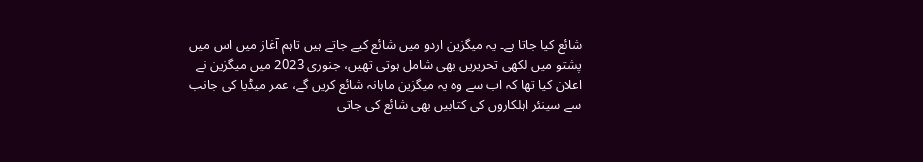شائع کیا جاتا ہے۔ یہ میگزین اردو میں شائع کیے جاتے ہیں تاہم آغاز میں اس میں پشتو میں لکھی تحریریں بھی شامل ہوتی تھیں، جنوری 2023 میں میگزین نے اعلان کیا تھا کہ اب سے وہ یہ میگزین ماہانہ شائع کریں گے، عمر میڈیا کی جانب سے سینئر اہلکاروں کی کتابیں بھی شائع کی جاتی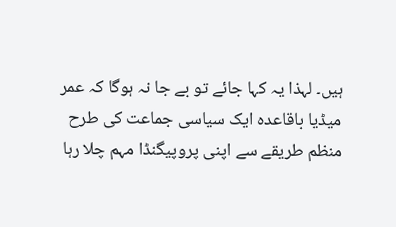ہیں۔ لہذا یہ کہا جائے تو بے جا نہ ہوگا کہ عمر میڈیا باقاعدہ ایک سیاسی جماعت کی طرح منظم طریقے سے اپنی پروپیگنڈا مہم چلا رہا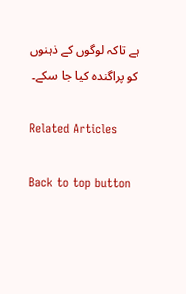ہے تاکہ لوگوں کے ذہنوں کو پراگندہ کیا جا سکے۔

Related Articles

Back to top button